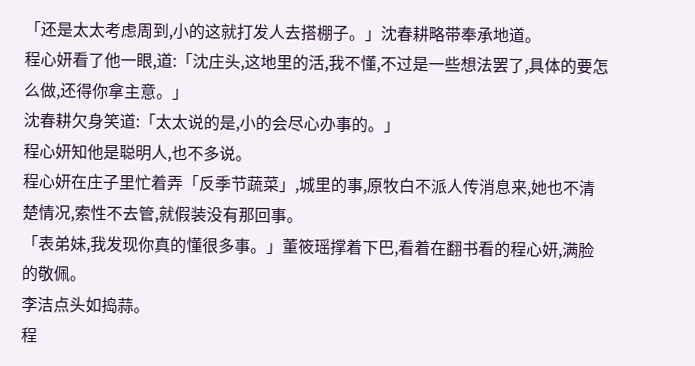「还是太太考虑周到,小的这就打发人去搭棚子。」沈春耕略带奉承地道。
程心妍看了他一眼,道:「沈庄头,这地里的活,我不懂,不过是一些想法罢了,具体的要怎么做,还得你拿主意。」
沈春耕欠身笑道:「太太说的是,小的会尽心办事的。」
程心妍知他是聪明人,也不多说。
程心妍在庄子里忙着弄「反季节蔬菜」,城里的事,原牧白不派人传消息来,她也不清楚情况,索性不去管,就假装没有那回事。
「表弟妹,我发现你真的懂很多事。」董筱瑶撑着下巴,看着在翻书看的程心妍,满脸的敬佩。
李洁点头如捣蒜。
程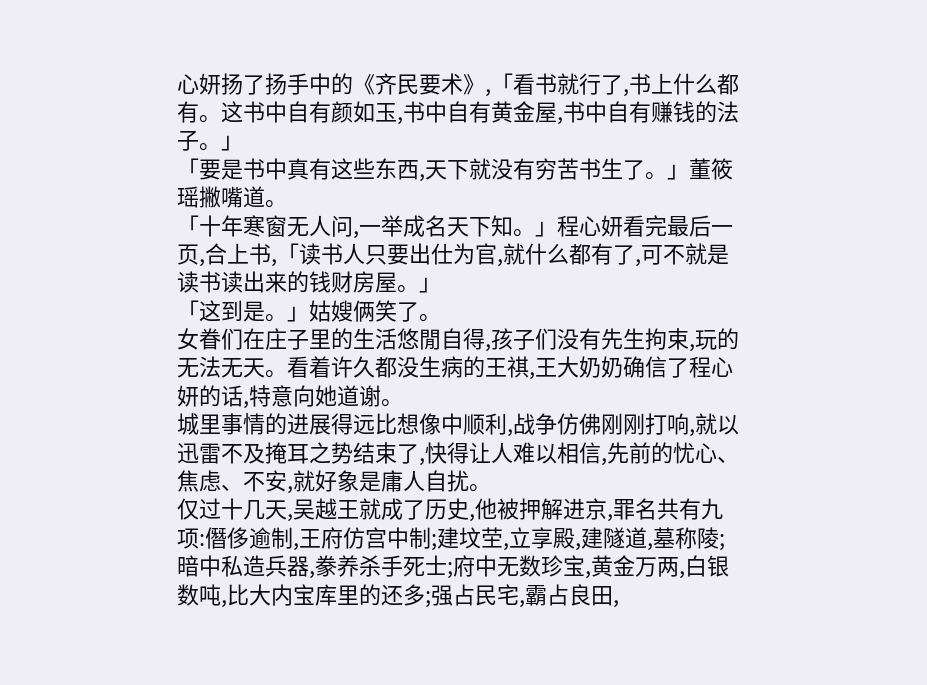心妍扬了扬手中的《齐民要术》,「看书就行了,书上什么都有。这书中自有颜如玉,书中自有黄金屋,书中自有赚钱的法子。」
「要是书中真有这些东西,天下就没有穷苦书生了。」董筱瑶撇嘴道。
「十年寒窗无人问,一举成名天下知。」程心妍看完最后一页,合上书,「读书人只要出仕为官,就什么都有了,可不就是读书读出来的钱财房屋。」
「这到是。」姑嫂俩笑了。
女眷们在庄子里的生活悠閒自得,孩子们没有先生拘束,玩的无法无天。看着许久都没生病的王祺,王大奶奶确信了程心妍的话,特意向她道谢。
城里事情的进展得远比想像中顺利,战争仿佛刚刚打响,就以迅雷不及掩耳之势结束了,快得让人难以相信,先前的忧心、焦虑、不安,就好象是庸人自扰。
仅过十几天,吴越王就成了历史,他被押解进京,罪名共有九项:僭侈逾制,王府仿宫中制;建坟茔,立享殿,建隧道,墓称陵;暗中私造兵器,豢养杀手死士;府中无数珍宝,黄金万两,白银数吨,比大内宝库里的还多;强占民宅,霸占良田,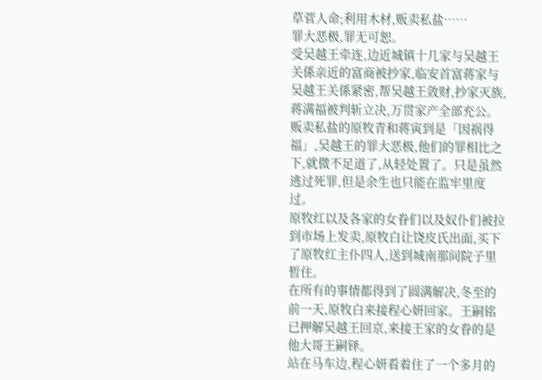草菅人命;利用木材,贩卖私盐……
罪大恶极,罪无可恕。
受吴越王牵连,边近城镇十几家与吴越王关係亲近的富商被抄家,临安首富蒋家与吴越王关係紧密,帮吴越王敛财,抄家灭族,蒋满福被判斩立决,万贯家产全部充公。
贩卖私盐的原牧青和蒋寅到是「因祸得福」,吴越王的罪大恶极,他们的罪相比之下,就微不足道了,从轻处置了。只是虽然逃过死罪,但是余生也只能在监牢里度过。
原牧红以及各家的女眷们以及奴仆们被拉到市场上发卖,原牧白让饶皮氏出面,买下了原牧红主仆四人,送到城南那间院子里暂住。
在所有的事情都得到了圆满解决,冬至的前一天,原牧白来接程心妍回家。王嗣铭已押解吴越王回京,来接王家的女眷的是他大哥王嗣铎。
站在马车边,程心妍看着住了一个多月的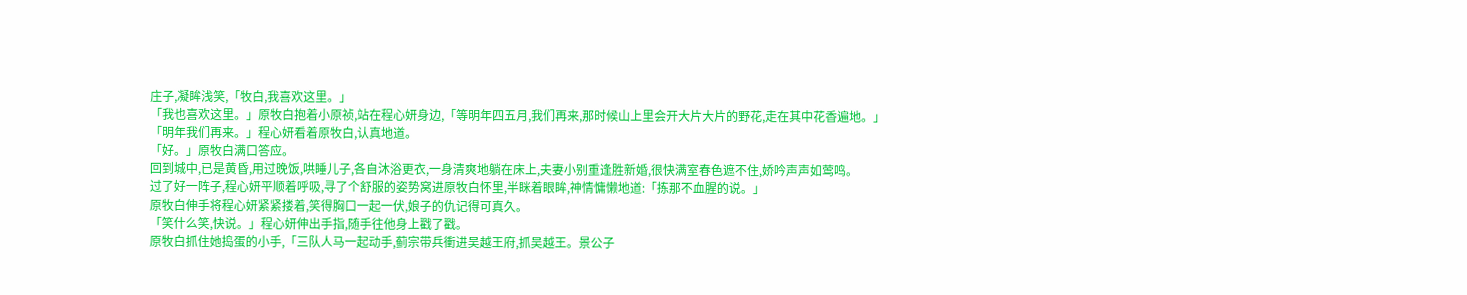庄子,凝眸浅笑,「牧白,我喜欢这里。」
「我也喜欢这里。」原牧白抱着小原祯,站在程心妍身边,「等明年四五月,我们再来,那时候山上里会开大片大片的野花,走在其中花香遍地。」
「明年我们再来。」程心妍看着原牧白,认真地道。
「好。」原牧白满口答应。
回到城中,已是黄昏,用过晚饭,哄睡儿子,各自沐浴更衣,一身清爽地躺在床上,夫妻小别重逢胜新婚,很快满室春色遮不住,娇吟声声如莺鸣。
过了好一阵子,程心妍平顺着呼吸,寻了个舒服的姿势窝进原牧白怀里,半眯着眼眸,神情慵懒地道:「拣那不血腥的说。」
原牧白伸手将程心妍紧紧搂着,笑得胸口一起一伏,娘子的仇记得可真久。
「笑什么笑,快说。」程心妍伸出手指,随手往他身上戳了戳。
原牧白抓住她捣蛋的小手,「三队人马一起动手,蓟宗带兵衝进吴越王府,抓吴越王。景公子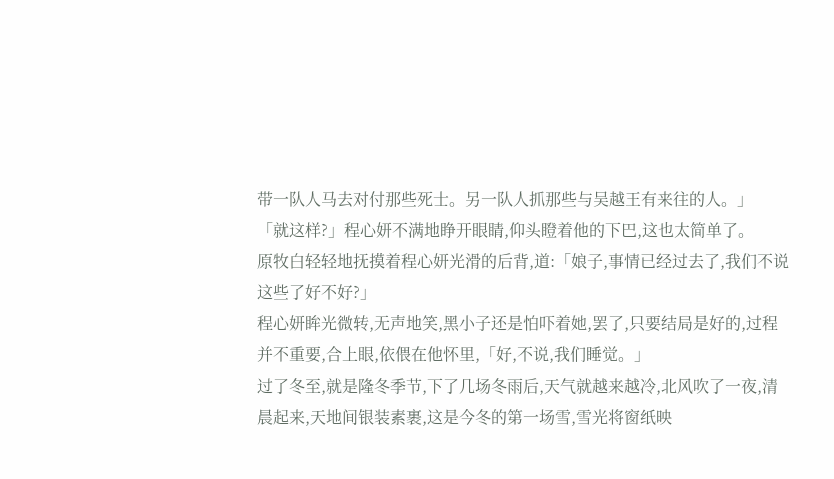带一队人马去对付那些死士。另一队人抓那些与吴越王有来往的人。」
「就这样?」程心妍不满地睁开眼睛,仰头瞪着他的下巴,这也太简单了。
原牧白轻轻地抚摸着程心妍光滑的后背,道:「娘子,事情已经过去了,我们不说这些了好不好?」
程心妍眸光微转,无声地笑,黑小子还是怕吓着她,罢了,只要结局是好的,过程并不重要,合上眼,依偎在他怀里,「好,不说,我们睡觉。」
过了冬至,就是隆冬季节,下了几场冬雨后,天气就越来越冷,北风吹了一夜,清晨起来,天地间银装素裹,这是今冬的第一场雪,雪光将窗纸映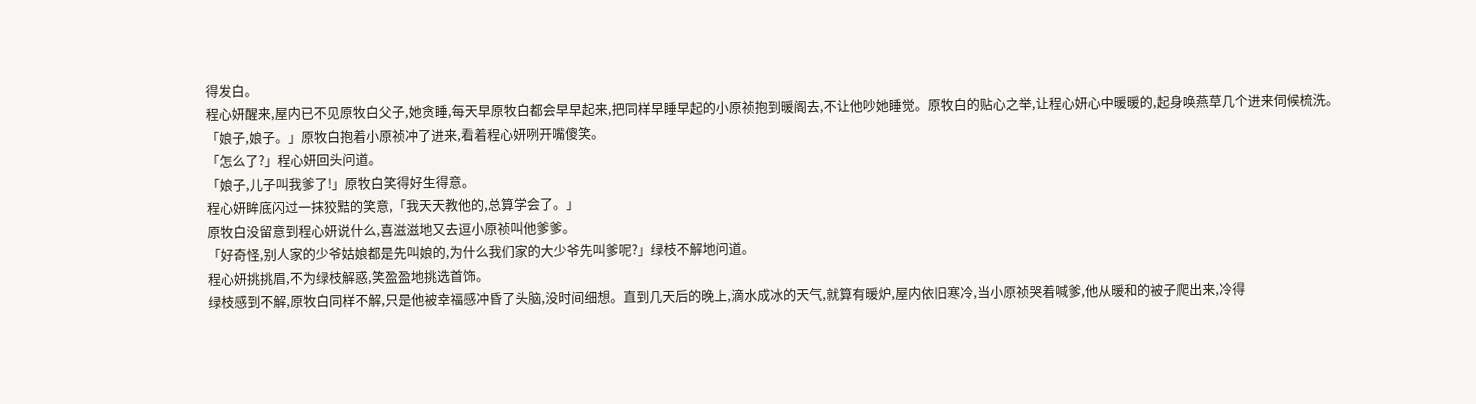得发白。
程心妍醒来,屋内已不见原牧白父子,她贪睡,每天早原牧白都会早早起来,把同样早睡早起的小原祯抱到暖阁去,不让他吵她睡觉。原牧白的贴心之举,让程心妍心中暖暖的,起身唤燕草几个进来伺候梳洗。
「娘子,娘子。」原牧白抱着小原祯冲了进来,看着程心妍咧开嘴傻笑。
「怎么了?」程心妍回头问道。
「娘子,儿子叫我爹了!」原牧白笑得好生得意。
程心妍眸底闪过一抹狡黠的笑意,「我天天教他的,总算学会了。」
原牧白没留意到程心妍说什么,喜滋滋地又去逗小原祯叫他爹爹。
「好奇怪,别人家的少爷姑娘都是先叫娘的,为什么我们家的大少爷先叫爹呢?」绿枝不解地问道。
程心妍挑挑眉,不为绿枝解惑,笑盈盈地挑选首饰。
绿枝感到不解,原牧白同样不解,只是他被幸福感冲昏了头脑,没时间细想。直到几天后的晚上,滴水成冰的天气,就算有暖炉,屋内依旧寒冷,当小原祯哭着喊爹,他从暖和的被子爬出来,冷得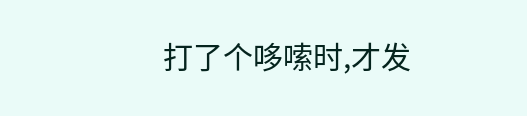打了个哆嗦时,才发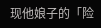现他娘子的「险